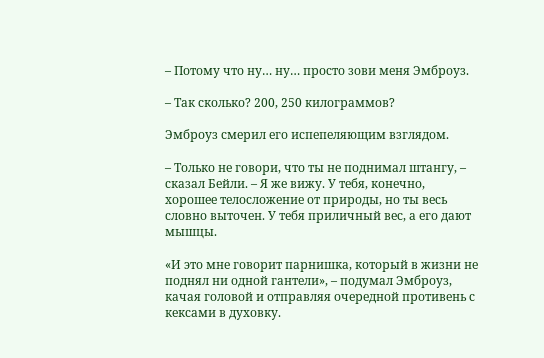– Потому что ну… ну… просто зови меня Эмброуз.

– Так сколько? 200, 250 килограммов?

Эмброуз смерил его испепеляющим взглядом.

– Только не говори, что ты не поднимал штангу, – сказал Бейли. – Я же вижу. У тебя, конечно, хорошее телосложение от природы, но ты весь словно выточен. У тебя приличный вес, а его дают мышцы.

«И это мне говорит парнишка, который в жизни не поднял ни одной гантели», – подумал Эмброуз, качая головой и отправляя очередной противень с кексами в духовку.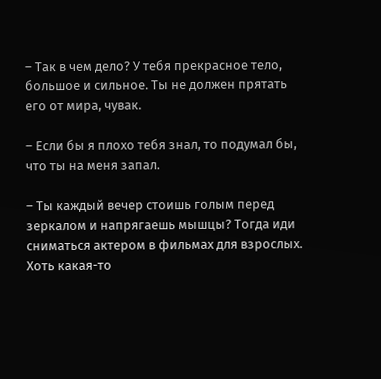– Так в чем дело? У тебя прекрасное тело, большое и сильное. Ты не должен прятать его от мира, чувак.

– Если бы я плохо тебя знал, то подумал бы, что ты на меня запал.

– Ты каждый вечер стоишь голым перед зеркалом и напрягаешь мышцы? Тогда иди сниматься актером в фильмах для взрослых. Хоть какая-то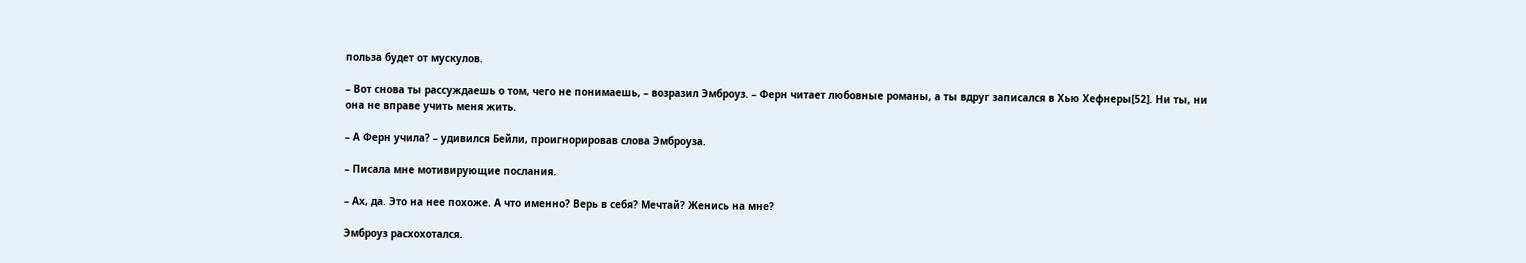польза будет от мускулов.

– Вот снова ты рассуждаешь о том, чего не понимаешь, – возразил Эмброуз. – Ферн читает любовные романы, а ты вдруг записался в Хью Хефнеры[52]. Ни ты, ни она не вправе учить меня жить.

– А Ферн учила? – удивился Бейли, проигнорировав слова Эмброуза.

– Писала мне мотивирующие послания.

– Ах, да. Это на нее похоже. А что именно? Верь в себя? Мечтай? Женись на мне?

Эмброуз расхохотался.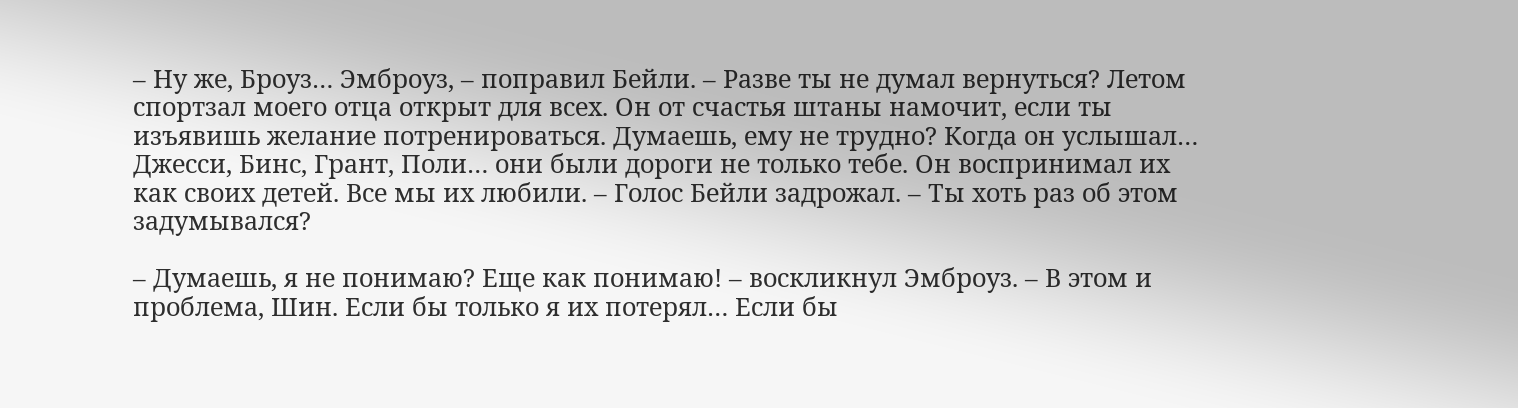– Ну же, Броуз… Эмброуз, – поправил Бейли. – Разве ты не думал вернуться? Летом спортзал моего отца открыт для всех. Он от счастья штаны намочит, если ты изъявишь желание потренироваться. Думаешь, ему не трудно? Когда он услышал… Джесси, Бинс, Грант, Поли… они были дороги не только тебе. Он воспринимал их как своих детей. Все мы их любили. – Голос Бейли задрожал. – Ты хоть раз об этом задумывался?

– Думаешь, я не понимаю? Еще как понимаю! – воскликнул Эмброуз. – В этом и проблема, Шин. Если бы только я их потерял… Если бы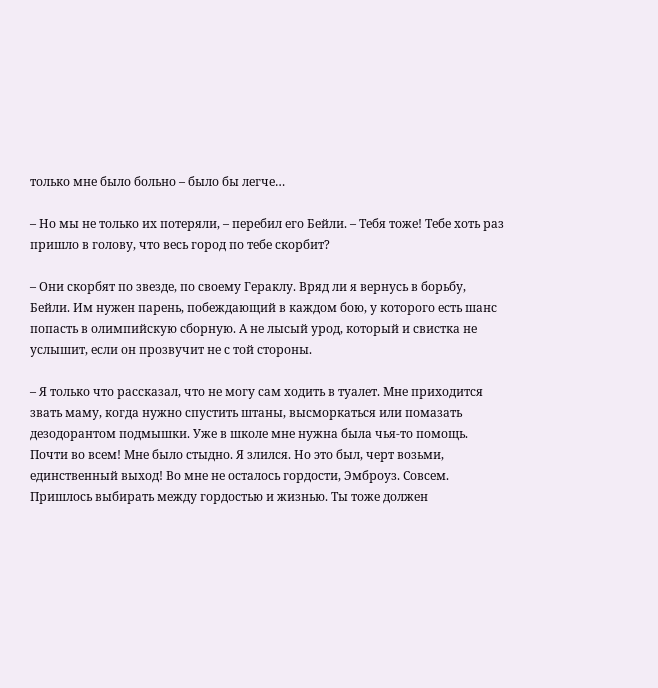только мне было больно – было бы легче…

– Но мы не только их потеряли, – перебил его Бейли. – Тебя тоже! Тебе хоть раз пришло в голову, что весь город по тебе скорбит?

– Они скорбят по звезде, по своему Гераклу. Вряд ли я вернусь в борьбу, Бейли. Им нужен парень, побеждающий в каждом бою, у которого есть шанс попасть в олимпийскую сборную. А не лысый урод, который и свистка не услышит, если он прозвучит не с той стороны.

– Я только что рассказал, что не могу сам ходить в туалет. Мне приходится звать маму, когда нужно спустить штаны, высморкаться или помазать дезодорантом подмышки. Уже в школе мне нужна была чья-то помощь. Почти во всем! Мне было стыдно. Я злился. Но это был, черт возьми, единственный выход! Во мне не осталось гордости, Эмброуз. Совсем. Пришлось выбирать между гордостью и жизнью. Ты тоже должен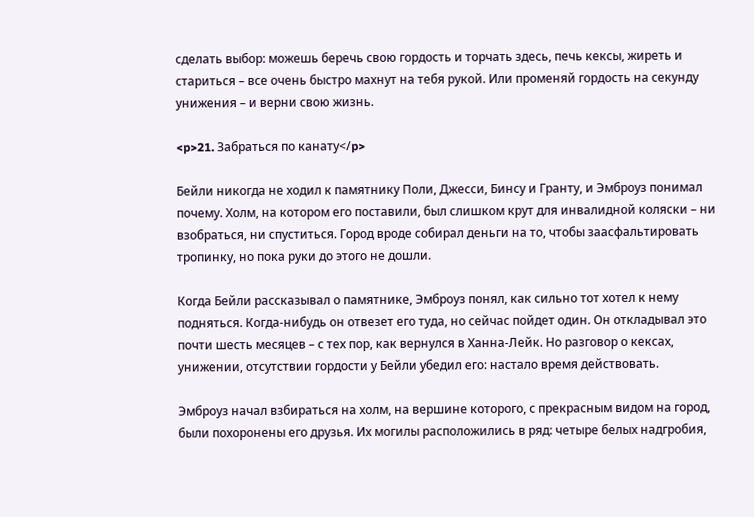сделать выбор: можешь беречь свою гордость и торчать здесь, печь кексы, жиреть и стариться – все очень быстро махнут на тебя рукой. Или променяй гордость на секунду унижения – и верни свою жизнь.

<p>21. Забраться по канату</p>

Бейли никогда не ходил к памятнику Поли, Джесси, Бинсу и Гранту, и Эмброуз понимал почему. Холм, на котором его поставили, был слишком крут для инвалидной коляски – ни взобраться, ни спуститься. Город вроде собирал деньги на то, чтобы заасфальтировать тропинку, но пока руки до этого не дошли.

Когда Бейли рассказывал о памятнике, Эмброуз понял, как сильно тот хотел к нему подняться. Когда-нибудь он отвезет его туда, но сейчас пойдет один. Он откладывал это почти шесть месяцев – с тех пор, как вернулся в Ханна-Лейк. Но разговор о кексах, унижении, отсутствии гордости у Бейли убедил его: настало время действовать.

Эмброуз начал взбираться на холм, на вершине которого, с прекрасным видом на город, были похоронены его друзья. Их могилы расположились в ряд: четыре белых надгробия,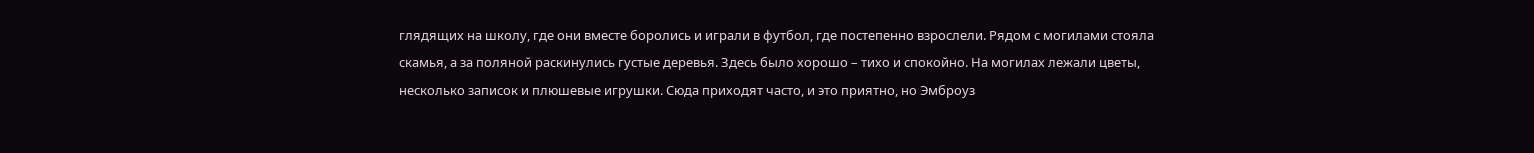глядящих на школу, где они вместе боролись и играли в футбол, где постепенно взрослели. Рядом с могилами стояла скамья, а за поляной раскинулись густые деревья. Здесь было хорошо – тихо и спокойно. На могилах лежали цветы, несколько записок и плюшевые игрушки. Сюда приходят часто, и это приятно, но Эмброуз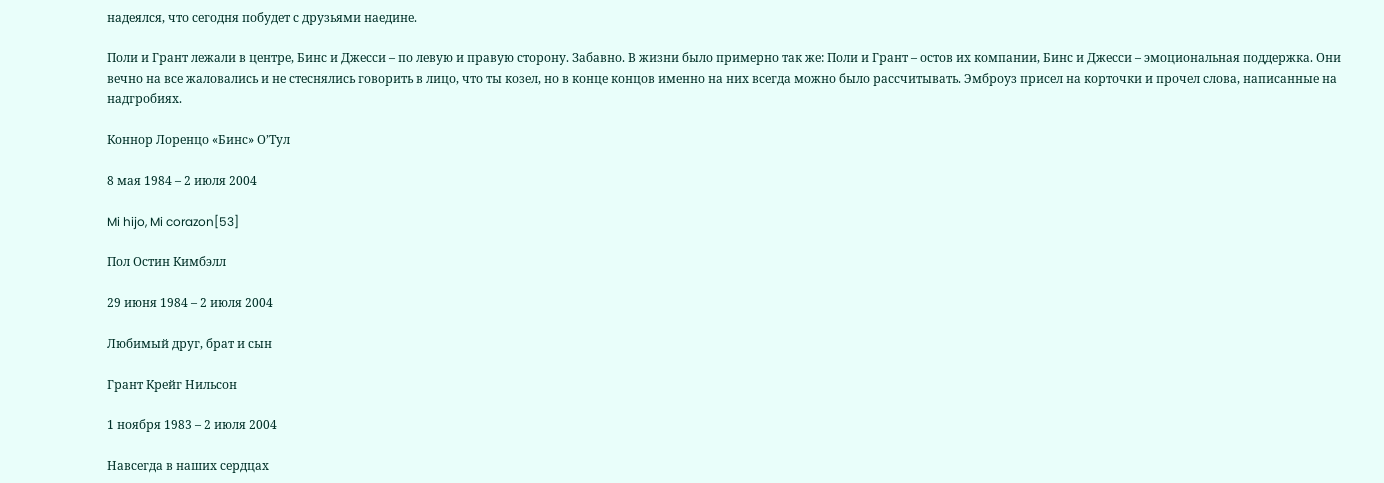надеялся, что сегодня побудет с друзьями наедине.

Поли и Грант лежали в центре, Бинс и Джесси – по левую и правую сторону. Забавно. В жизни было примерно так же: Поли и Грант – остов их компании, Бинс и Джесси – эмоциональная поддержка. Они вечно на все жаловались и не стеснялись говорить в лицо, что ты козел, но в конце концов именно на них всегда можно было рассчитывать. Эмброуз присел на корточки и прочел слова, написанные на надгробиях.

Коннор Лоренцо «Бинс» О’Тул

8 мая 1984 – 2 июля 2004

Mi hijo, Mi corazon[53]

Пол Остин Кимбэлл

29 июня 1984 – 2 июля 2004

Любимый друг, брат и сын

Грант Крейг Нильсон

1 ноября 1983 – 2 июля 2004

Навсегда в наших сердцах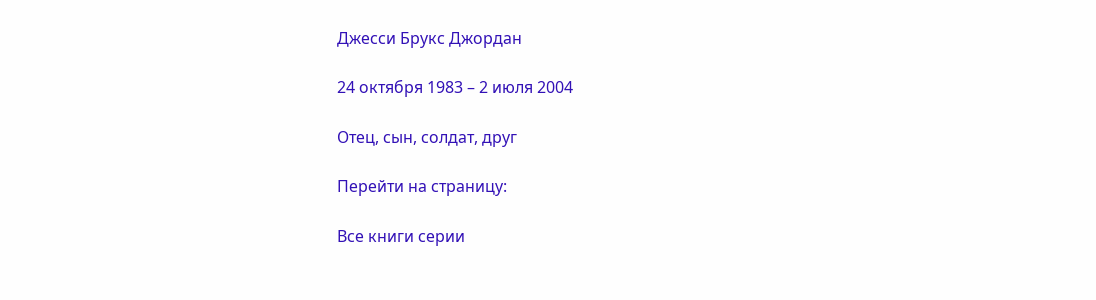Джесси Брукс Джордан

24 октября 1983 – 2 июля 2004

Отец, сын, солдат, друг

Перейти на страницу:

Все книги серии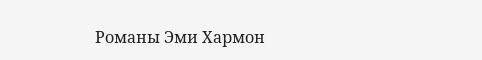Романы Эми Хармон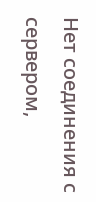Нет соединения с сервером,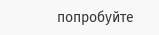попробуйте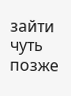зайти чуть позже